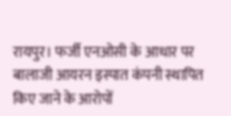रायपुर। फर्जी एनओसी के आधार पर बालाजी आयरन इस्पात कंपनी स्थापित किए जाने के आरोपों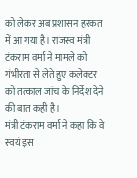को लेकर अब प्रशासन हरकत में आ गया है। राजस्व मंत्री टंकराम वर्मा ने मामले को गंभीरता से लेते हुए कलेक्टर को तत्काल जांच के निर्देश देने की बात कही है।
मंत्री टंकराम वर्मा ने कहा कि वे स्वयं इस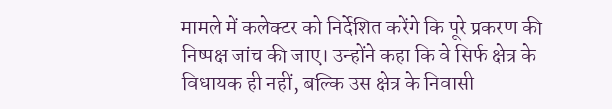मामले में कलेक्टर को निर्देशित करेंगे कि पूरे प्रकरण की निष्पक्ष जांच की जाए। उन्होंने कहा कि वे सिर्फ क्षेत्र के विधायक ही नहीं, बल्कि उस क्षेत्र के निवासी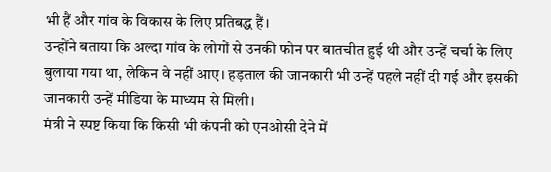भी हैं और गांव के विकास के लिए प्रतिबद्ध हैं।
उन्होंने बताया कि अल्दा गांव के लोगों से उनकी फोन पर बातचीत हुई थी और उन्हें चर्चा के लिए बुलाया गया था, लेकिन वे नहीं आए। हड़ताल की जानकारी भी उन्हें पहले नहीं दी गई और इसकी जानकारी उन्हें मीडिया के माध्यम से मिली।
मंत्री ने स्पष्ट किया कि किसी भी कंपनी को एनओसी देने में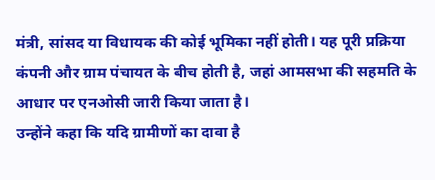मंत्री, सांसद या विधायक की कोई भूमिका नहीं होती। यह पूरी प्रक्रिया कंपनी और ग्राम पंचायत के बीच होती है, जहां आमसभा की सहमति के आधार पर एनओसी जारी किया जाता है।
उन्होंने कहा कि यदि ग्रामीणों का दावा है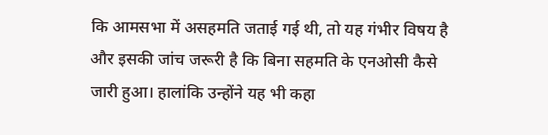कि आमसभा में असहमति जताई गई थी, तो यह गंभीर विषय है और इसकी जांच जरूरी है कि बिना सहमति के एनओसी कैसे जारी हुआ। हालांकि उन्होंने यह भी कहा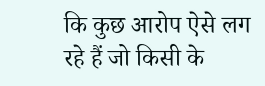कि कुछ आरोप ऐसे लग रहे हैं जो किसी के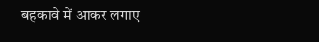बहकावे में आकर लगाए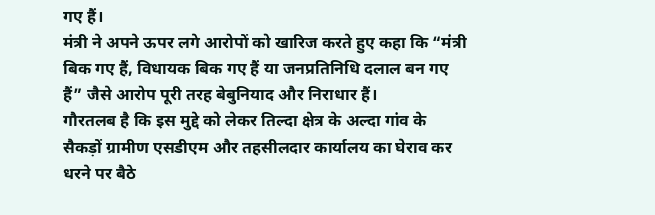गए हैं।
मंत्री ने अपने ऊपर लगे आरोपों को खारिज करते हुए कहा कि “मंत्री बिक गए हैं, विधायक बिक गए हैं या जनप्रतिनिधि दलाल बन गए हैं” जैसे आरोप पूरी तरह बेबुनियाद और निराधार हैं।
गौरतलब है कि इस मुद्दे को लेकर तिल्दा क्षेत्र के अल्दा गांव के सैकड़ों ग्रामीण एसडीएम और तहसीलदार कार्यालय का घेराव कर धरने पर बैठे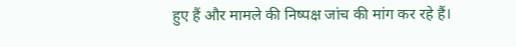हुए हैं और मामले की निष्पक्ष जांच की मांग कर रहे हैं।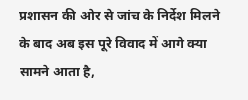प्रशासन की ओर से जांच के निर्देश मिलने के बाद अब इस पूरे विवाद में आगे क्या सामने आता है,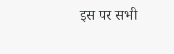इस पर सभी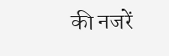की नजरें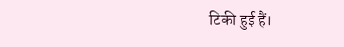टिकी हुई हैं।